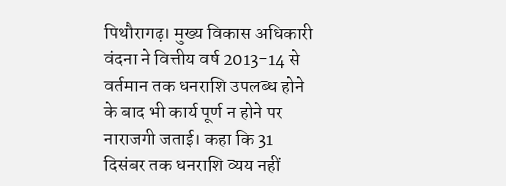पिथौरागढ़। मुख्य विकास अधिकारी वंदना ने वित्तीय वर्ष 2013-14 से वर्तमान तक धनराशि उपलब्ध होने के बाद भी कार्य पूर्ण न होने पर नाराजगी जताई। कहा कि 31 दिसंबर तक धनराशि व्यय नहीं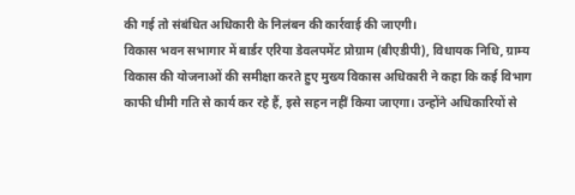की गई तो संबंधित अधिकारी के निलंबन की कार्रवाई की जाएगी।
विकास भवन सभागार में बार्डर एरिया डेवलपमेंट प्रोग्राम (बीएडीपी), विधायक निधि, ग्राम्य विकास की योजनाओं की समीक्षा करते हुए मुख्य विकास अधिकारी ने कहा कि कई विभाग काफी धीमी गति से कार्य कर रहे हैं, इसे सहन नहीं किया जाएगा। उन्होंने अधिकारियों से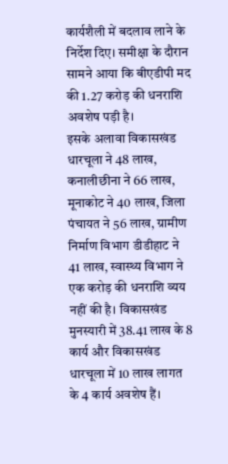कार्यशैली में बदलाव लाने के निर्देश दिए। समीक्षा के दौरान सामने आया कि बीएडीपी मद की 1.27 करोड़ की धनराशि अवशेष पड़ी है।
इसके अलावा विकासखंड धारचूला ने 48 लाख, कनालीछीना ने 66 लाख, मूनाकोट ने 40 लाख, जिला पंचायत ने 56 लाख, ग्रामीण निर्माण विभाग डीडीहाट ने 41 लाख, स्वास्थ्य विभाग ने एक करोड़ की धनराशि व्यय नहीं की है। विकासखंड मुनस्यारी में 38.41 लाख के 8 कार्य और विकासखंड धारचूला में 10 लाख लागत के 4 कार्य अवशेष हैं।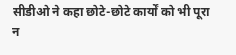सीडीओ ने कहा छोटे-छोटे कार्यों को भी पूरा न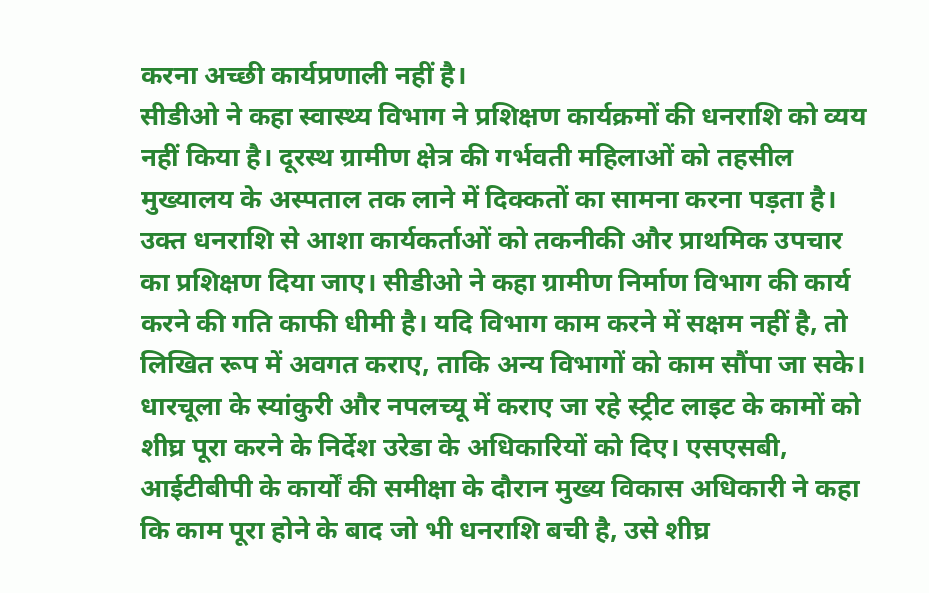करना अच्छी कार्यप्रणाली नहीं है।
सीडीओ ने कहा स्वास्थ्य विभाग ने प्रशिक्षण कार्यक्रमों की धनराशि को व्यय नहीं किया है। दूरस्थ ग्रामीण क्षेत्र की गर्भवती महिलाओं को तहसील मुख्यालय के अस्पताल तक लाने में दिक्कतों का सामना करना पड़ता है। उक्त धनराशि से आशा कार्यकर्ताओं को तकनीकी और प्राथमिक उपचार का प्रशिक्षण दिया जाए। सीडीओ ने कहा ग्रामीण निर्माण विभाग की कार्य करने की गति काफी धीमी है। यदि विभाग काम करने में सक्षम नहीं है, तो लिखित रूप में अवगत कराए, ताकि अन्य विभागों को काम सौंपा जा सके।
धारचूला के स्यांकुरी और नपलच्यू में कराए जा रहे स्ट्रीट लाइट के कामों को शीघ्र पूरा करने के निर्देश उरेडा के अधिकारियों को दिए। एसएसबी, आईटीबीपी के कार्यों की समीक्षा के दौरान मुख्य विकास अधिकारी ने कहा कि काम पूरा होने के बाद जो भी धनराशि बची है, उसे शीघ्र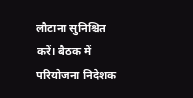लौटाना सुनिश्चित करें। बैठक में परियोजना निदेशक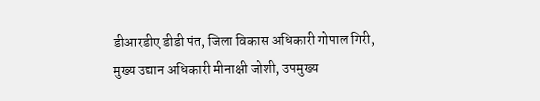डीआरडीए डीडी पंत, जिला विकास अधिकारी गोपाल गिरी, मुख्य उद्यान अधिकारी मीनाक्षी जोशी, उपमुख्य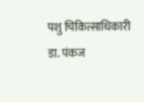पशु चिकित्साधिकारी डा. पंकज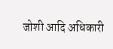जोशी आदि अधिकारी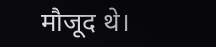मौजूद थे।